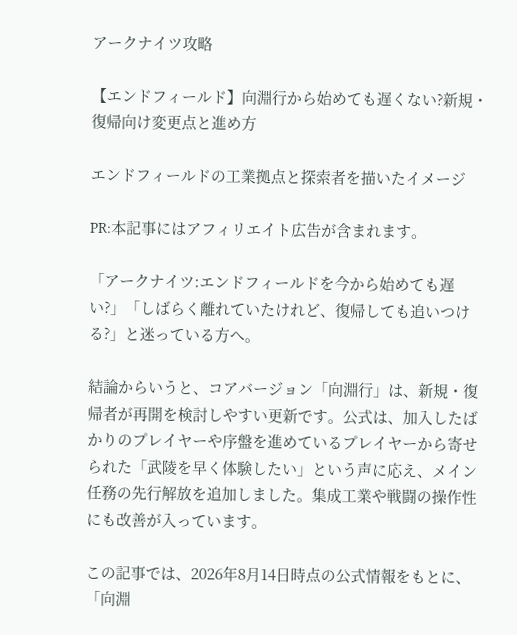アークナイツ攻略

【エンドフィールド】向淵行から始めても遅くない?新規・復帰向け変更点と進め方

エンドフィールドの工業拠点と探索者を描いたイメージ

PR:本記事にはアフィリエイト広告が含まれます。

「アークナイツ:エンドフィールドを今から始めても遅い?」「しばらく離れていたけれど、復帰しても追いつける?」と迷っている方へ。

結論からいうと、コアバージョン「向淵行」は、新規・復帰者が再開を検討しやすい更新です。公式は、加入したばかりのプレイヤーや序盤を進めているプレイヤーから寄せられた「武陵を早く体験したい」という声に応え、メイン任務の先行解放を追加しました。集成工業や戦闘の操作性にも改善が入っています。

この記事では、2026年8月14日時点の公式情報をもとに、「向淵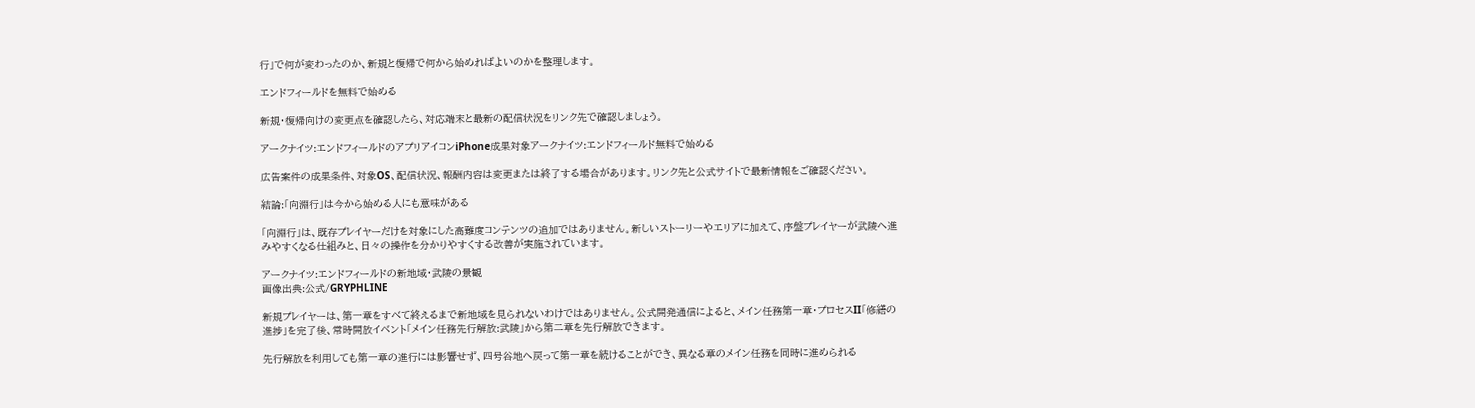行」で何が変わったのか、新規と復帰で何から始めればよいのかを整理します。

エンドフィールドを無料で始める

新規・復帰向けの変更点を確認したら、対応端末と最新の配信状況をリンク先で確認しましょう。

アークナイツ:エンドフィールドのアプリアイコンiPhone成果対象アークナイツ:エンドフィールド無料で始める

広告案件の成果条件、対象OS、配信状況、報酬内容は変更または終了する場合があります。リンク先と公式サイトで最新情報をご確認ください。

結論:「向淵行」は今から始める人にも意味がある

「向淵行」は、既存プレイヤーだけを対象にした高難度コンテンツの追加ではありません。新しいストーリーやエリアに加えて、序盤プレイヤーが武陵へ進みやすくなる仕組みと、日々の操作を分かりやすくする改善が実施されています。

アークナイツ:エンドフィールドの新地域・武陵の景観
画像出典:公式/GRYPHLINE

新規プレイヤーは、第一章をすべて終えるまで新地域を見られないわけではありません。公式開発通信によると、メイン任務第一章・プロセスII「修繕の進捗」を完了後、常時開放イベント「メイン任務先行解放:武陵」から第二章を先行解放できます。

先行解放を利用しても第一章の進行には影響せず、四号谷地へ戻って第一章を続けることができ、異なる章のメイン任務を同時に進められる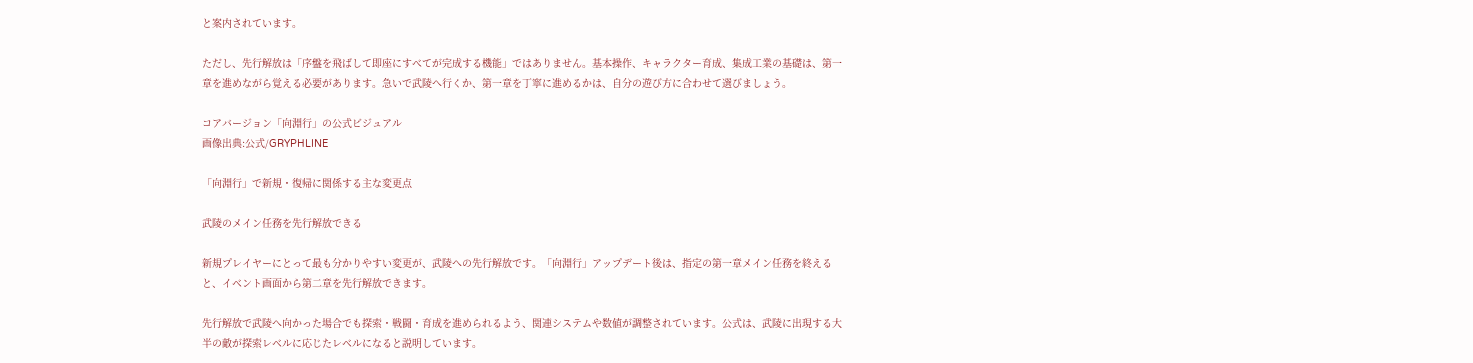と案内されています。

ただし、先行解放は「序盤を飛ばして即座にすべてが完成する機能」ではありません。基本操作、キャラクター育成、集成工業の基礎は、第一章を進めながら覚える必要があります。急いで武陵へ行くか、第一章を丁寧に進めるかは、自分の遊び方に合わせて選びましょう。

コアバージョン「向淵行」の公式ビジュアル
画像出典:公式/GRYPHLINE

「向淵行」で新規・復帰に関係する主な変更点

武陵のメイン任務を先行解放できる

新規プレイヤーにとって最も分かりやすい変更が、武陵への先行解放です。「向淵行」アップデート後は、指定の第一章メイン任務を終えると、イベント画面から第二章を先行解放できます。

先行解放で武陵へ向かった場合でも探索・戦闘・育成を進められるよう、関連システムや数値が調整されています。公式は、武陵に出現する大半の敵が探索レベルに応じたレベルになると説明しています。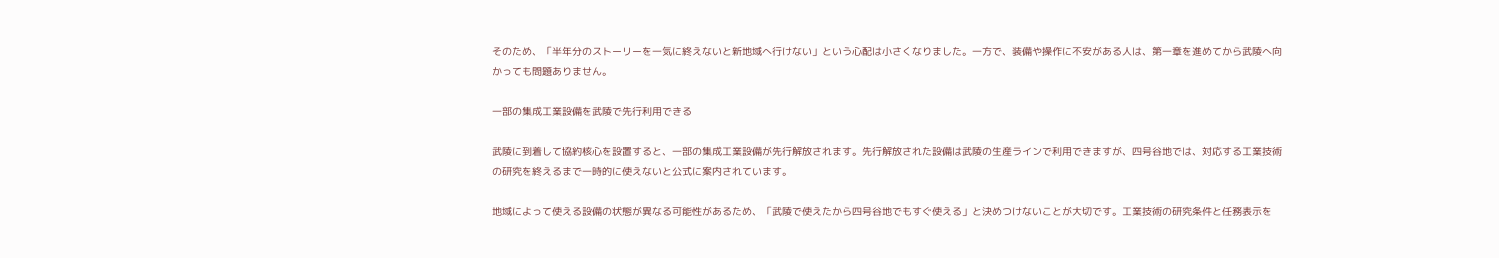そのため、「半年分のストーリーを一気に終えないと新地域へ行けない」という心配は小さくなりました。一方で、装備や操作に不安がある人は、第一章を進めてから武陵へ向かっても問題ありません。

一部の集成工業設備を武陵で先行利用できる

武陵に到着して協約核心を設置すると、一部の集成工業設備が先行解放されます。先行解放された設備は武陵の生産ラインで利用できますが、四号谷地では、対応する工業技術の研究を終えるまで一時的に使えないと公式に案内されています。

地域によって使える設備の状態が異なる可能性があるため、「武陵で使えたから四号谷地でもすぐ使える」と決めつけないことが大切です。工業技術の研究条件と任務表示を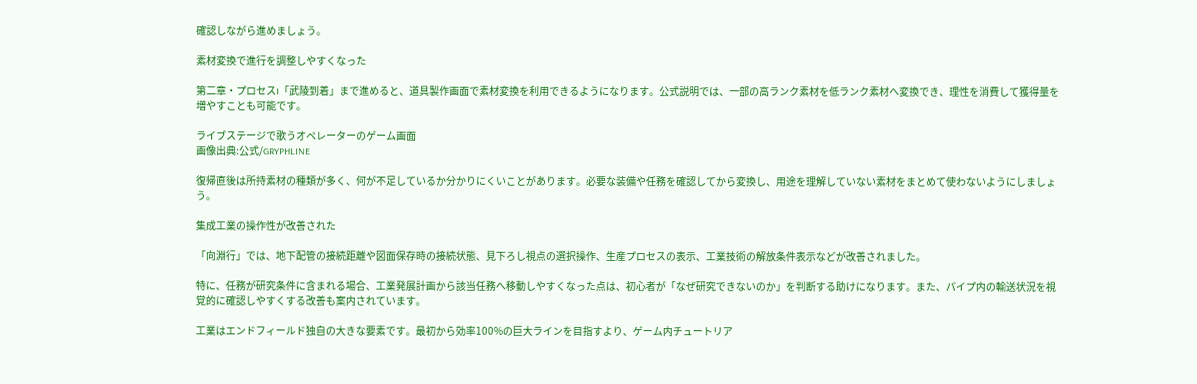確認しながら進めましょう。

素材変換で進行を調整しやすくなった

第二章・プロセスI「武陵到着」まで進めると、道具製作画面で素材変換を利用できるようになります。公式説明では、一部の高ランク素材を低ランク素材へ変換でき、理性を消費して獲得量を増やすことも可能です。

ライブステージで歌うオペレーターのゲーム画面
画像出典:公式/GRYPHLINE

復帰直後は所持素材の種類が多く、何が不足しているか分かりにくいことがあります。必要な装備や任務を確認してから変換し、用途を理解していない素材をまとめて使わないようにしましょう。

集成工業の操作性が改善された

「向淵行」では、地下配管の接続距離や図面保存時の接続状態、見下ろし視点の選択操作、生産プロセスの表示、工業技術の解放条件表示などが改善されました。

特に、任務が研究条件に含まれる場合、工業発展計画から該当任務へ移動しやすくなった点は、初心者が「なぜ研究できないのか」を判断する助けになります。また、パイプ内の輸送状況を視覚的に確認しやすくする改善も案内されています。

工業はエンドフィールド独自の大きな要素です。最初から効率100%の巨大ラインを目指すより、ゲーム内チュートリア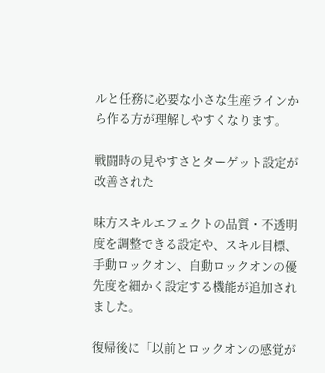ルと任務に必要な小さな生産ラインから作る方が理解しやすくなります。

戦闘時の見やすさとターゲット設定が改善された

味方スキルエフェクトの品質・不透明度を調整できる設定や、スキル目標、手動ロックオン、自動ロックオンの優先度を細かく設定する機能が追加されました。

復帰後に「以前とロックオンの感覚が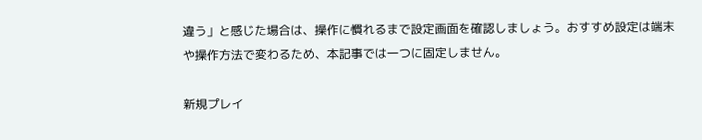違う」と感じた場合は、操作に慣れるまで設定画面を確認しましょう。おすすめ設定は端末や操作方法で変わるため、本記事では一つに固定しません。

新規プレイ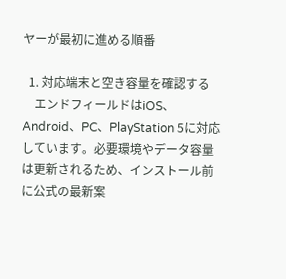ヤーが最初に進める順番

  1. 対応端末と空き容量を確認する
    エンドフィールドはiOS、Android、PC、PlayStation 5に対応しています。必要環境やデータ容量は更新されるため、インストール前に公式の最新案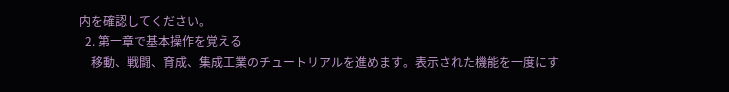内を確認してください。
  2. 第一章で基本操作を覚える
    移動、戦闘、育成、集成工業のチュートリアルを進めます。表示された機能を一度にす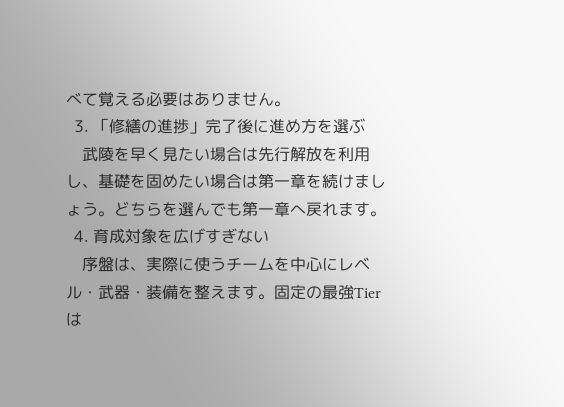べて覚える必要はありません。
  3. 「修繕の進捗」完了後に進め方を選ぶ
    武陵を早く見たい場合は先行解放を利用し、基礎を固めたい場合は第一章を続けましょう。どちらを選んでも第一章へ戻れます。
  4. 育成対象を広げすぎない
    序盤は、実際に使うチームを中心にレベル・武器・装備を整えます。固定の最強Tierは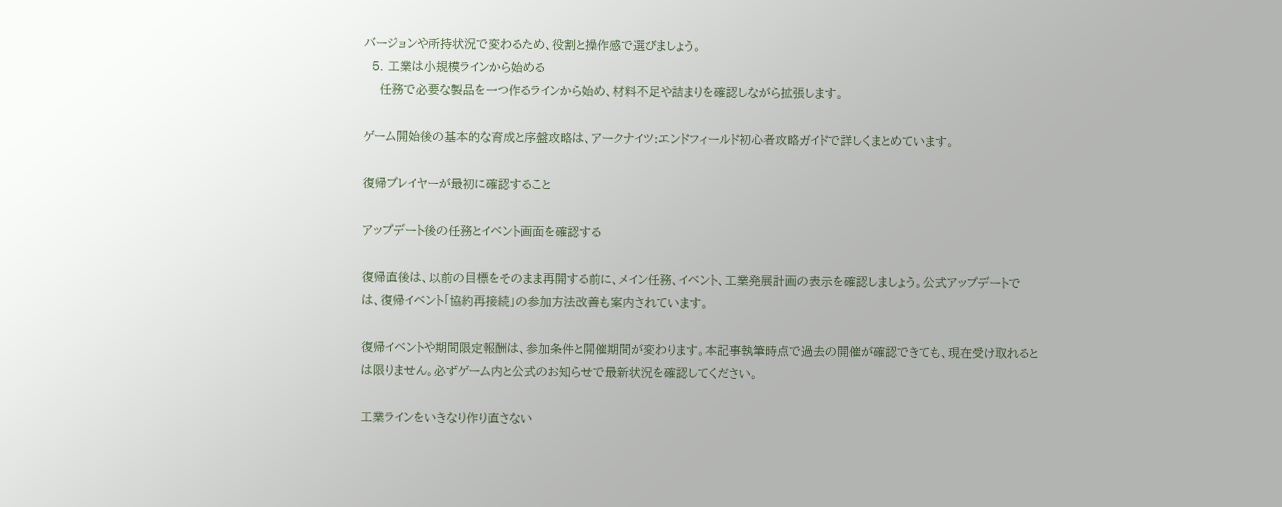バージョンや所持状況で変わるため、役割と操作感で選びましょう。
  5. 工業は小規模ラインから始める
    任務で必要な製品を一つ作るラインから始め、材料不足や詰まりを確認しながら拡張します。

ゲーム開始後の基本的な育成と序盤攻略は、アークナイツ:エンドフィールド初心者攻略ガイドで詳しくまとめています。

復帰プレイヤーが最初に確認すること

アップデート後の任務とイベント画面を確認する

復帰直後は、以前の目標をそのまま再開する前に、メイン任務、イベント、工業発展計画の表示を確認しましょう。公式アップデートでは、復帰イベント「協約再接続」の参加方法改善も案内されています。

復帰イベントや期間限定報酬は、参加条件と開催期間が変わります。本記事執筆時点で過去の開催が確認できても、現在受け取れるとは限りません。必ずゲーム内と公式のお知らせで最新状況を確認してください。

工業ラインをいきなり作り直さない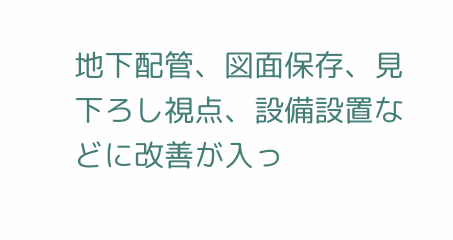地下配管、図面保存、見下ろし視点、設備設置などに改善が入っ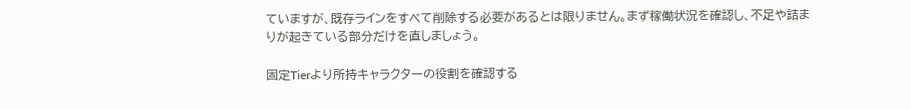ていますが、既存ラインをすべて削除する必要があるとは限りません。まず稼働状況を確認し、不足や詰まりが起きている部分だけを直しましょう。

固定Tierより所持キャラクターの役割を確認する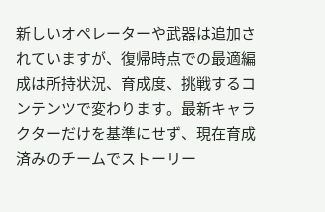新しいオペレーターや武器は追加されていますが、復帰時点での最適編成は所持状況、育成度、挑戦するコンテンツで変わります。最新キャラクターだけを基準にせず、現在育成済みのチームでストーリー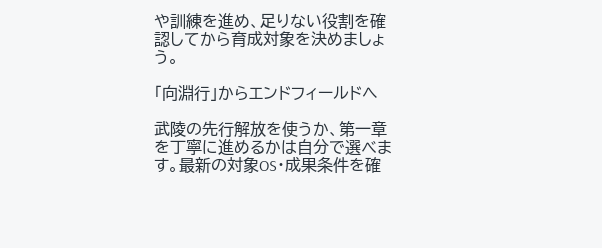や訓練を進め、足りない役割を確認してから育成対象を決めましょう。

「向淵行」からエンドフィールドへ

武陵の先行解放を使うか、第一章を丁寧に進めるかは自分で選べます。最新の対象OS・成果条件を確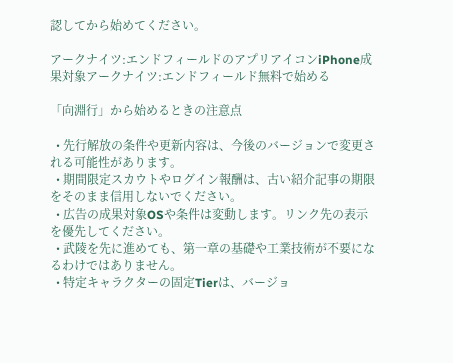認してから始めてください。

アークナイツ:エンドフィールドのアプリアイコンiPhone成果対象アークナイツ:エンドフィールド無料で始める

「向淵行」から始めるときの注意点

  • 先行解放の条件や更新内容は、今後のバージョンで変更される可能性があります。
  • 期間限定スカウトやログイン報酬は、古い紹介記事の期限をそのまま信用しないでください。
  • 広告の成果対象OSや条件は変動します。リンク先の表示を優先してください。
  • 武陵を先に進めても、第一章の基礎や工業技術が不要になるわけではありません。
  • 特定キャラクターの固定Tierは、バージョ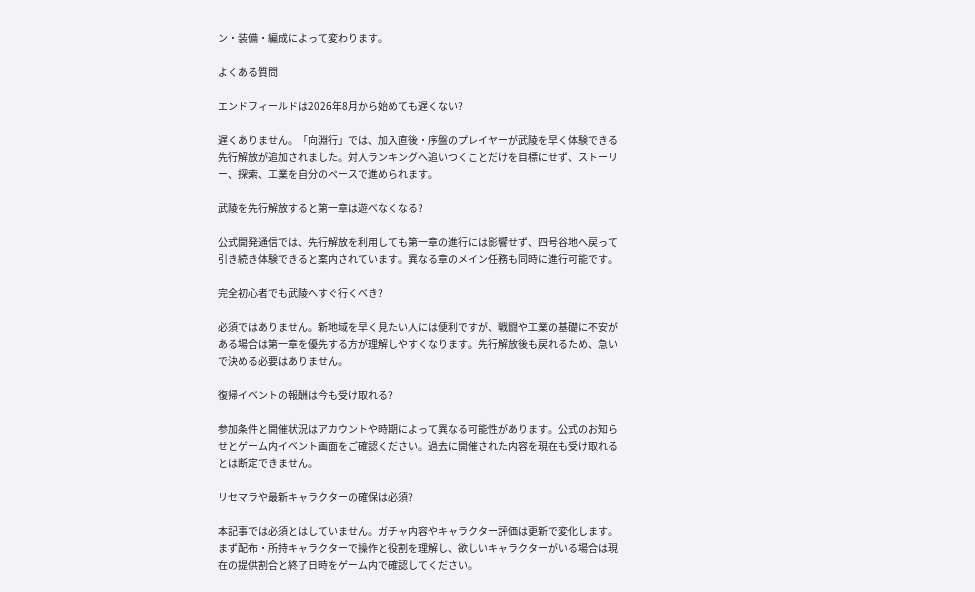ン・装備・編成によって変わります。

よくある質問

エンドフィールドは2026年8月から始めても遅くない?

遅くありません。「向淵行」では、加入直後・序盤のプレイヤーが武陵を早く体験できる先行解放が追加されました。対人ランキングへ追いつくことだけを目標にせず、ストーリー、探索、工業を自分のペースで進められます。

武陵を先行解放すると第一章は遊べなくなる?

公式開発通信では、先行解放を利用しても第一章の進行には影響せず、四号谷地へ戻って引き続き体験できると案内されています。異なる章のメイン任務も同時に進行可能です。

完全初心者でも武陵へすぐ行くべき?

必須ではありません。新地域を早く見たい人には便利ですが、戦闘や工業の基礎に不安がある場合は第一章を優先する方が理解しやすくなります。先行解放後も戻れるため、急いで決める必要はありません。

復帰イベントの報酬は今も受け取れる?

参加条件と開催状況はアカウントや時期によって異なる可能性があります。公式のお知らせとゲーム内イベント画面をご確認ください。過去に開催された内容を現在も受け取れるとは断定できません。

リセマラや最新キャラクターの確保は必須?

本記事では必須とはしていません。ガチャ内容やキャラクター評価は更新で変化します。まず配布・所持キャラクターで操作と役割を理解し、欲しいキャラクターがいる場合は現在の提供割合と終了日時をゲーム内で確認してください。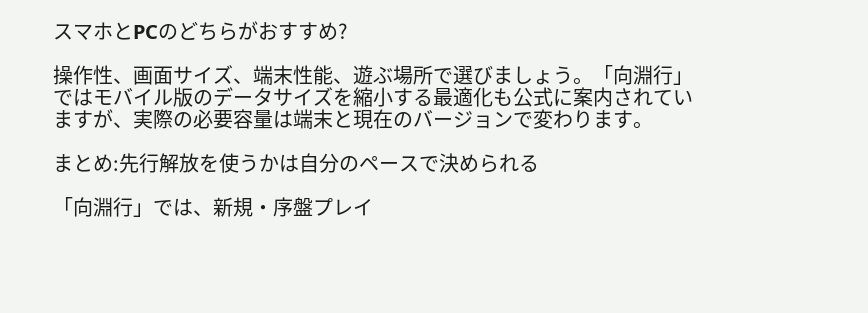スマホとPCのどちらがおすすめ?

操作性、画面サイズ、端末性能、遊ぶ場所で選びましょう。「向淵行」ではモバイル版のデータサイズを縮小する最適化も公式に案内されていますが、実際の必要容量は端末と現在のバージョンで変わります。

まとめ:先行解放を使うかは自分のペースで決められる

「向淵行」では、新規・序盤プレイ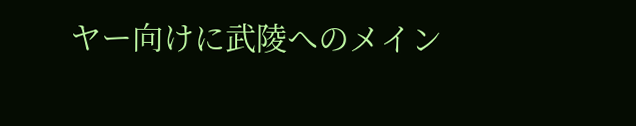ヤー向けに武陵へのメイン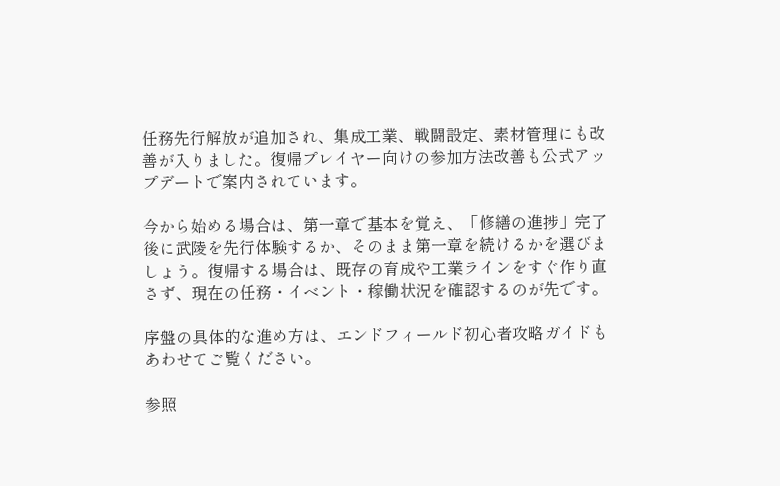任務先行解放が追加され、集成工業、戦闘設定、素材管理にも改善が入りました。復帰プレイヤー向けの参加方法改善も公式アップデートで案内されています。

今から始める場合は、第一章で基本を覚え、「修繕の進捗」完了後に武陵を先行体験するか、そのまま第一章を続けるかを選びましょう。復帰する場合は、既存の育成や工業ラインをすぐ作り直さず、現在の任務・イベント・稼働状況を確認するのが先です。

序盤の具体的な進め方は、エンドフィールド初心者攻略ガイドもあわせてご覧ください。

参照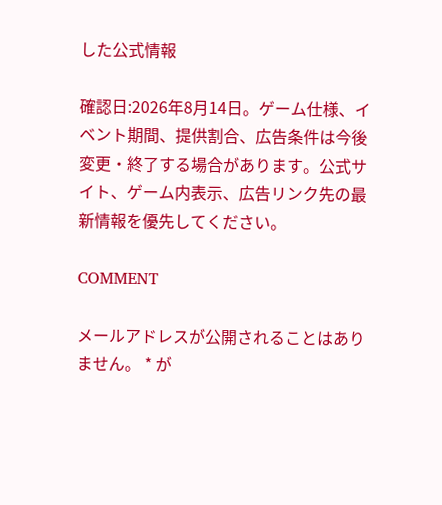した公式情報

確認日:2026年8月14日。ゲーム仕様、イベント期間、提供割合、広告条件は今後変更・終了する場合があります。公式サイト、ゲーム内表示、広告リンク先の最新情報を優先してください。

COMMENT

メールアドレスが公開されることはありません。 * が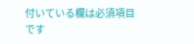付いている欄は必須項目です